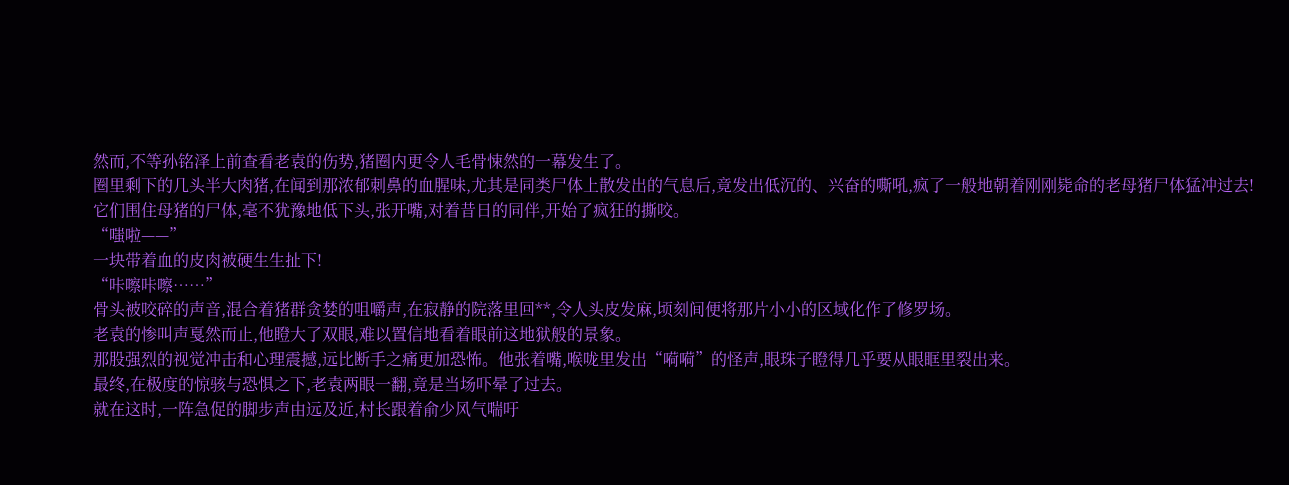然而,不等孙铭泽上前查看老袁的伤势,猪圈内更令人毛骨悚然的一幕发生了。
圈里剩下的几头半大肉猪,在闻到那浓郁刺鼻的血腥味,尤其是同类尸体上散发出的气息后,竟发出低沉的、兴奋的嘶吼,疯了一般地朝着刚刚毙命的老母猪尸体猛冲过去!
它们围住母猪的尸体,毫不犹豫地低下头,张开嘴,对着昔日的同伴,开始了疯狂的撕咬。
“嗤啦——”
一块带着血的皮肉被硬生生扯下!
“咔嚓咔嚓……”
骨头被咬碎的声音,混合着猪群贪婪的咀嚼声,在寂静的院落里回**,令人头皮发麻,顷刻间便将那片小小的区域化作了修罗场。
老袁的惨叫声戛然而止,他瞪大了双眼,难以置信地看着眼前这地狱般的景象。
那股强烈的视觉冲击和心理震撼,远比断手之痛更加恐怖。他张着嘴,喉咙里发出“嗬嗬”的怪声,眼珠子瞪得几乎要从眼眶里裂出来。
最终,在极度的惊骇与恐惧之下,老袁两眼一翻,竟是当场吓晕了过去。
就在这时,一阵急促的脚步声由远及近,村长跟着俞少风气喘吁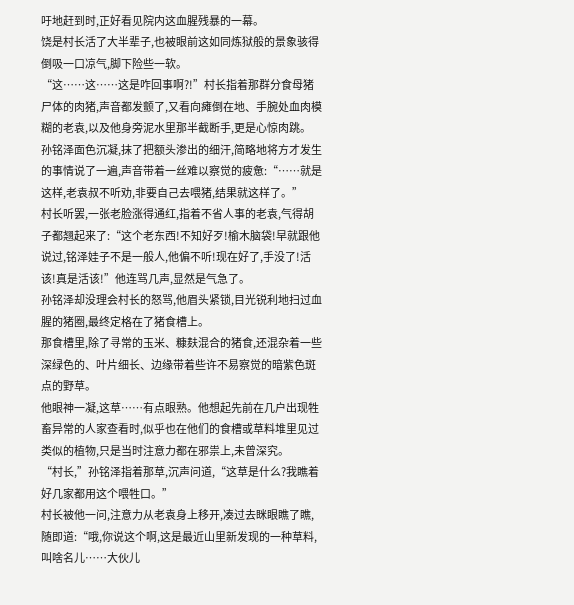吁地赶到时,正好看见院内这血腥残暴的一幕。
饶是村长活了大半辈子,也被眼前这如同炼狱般的景象骇得倒吸一口凉气,脚下险些一软。
“这……这……这是咋回事啊?!”村长指着那群分食母猪尸体的肉猪,声音都发颤了,又看向瘫倒在地、手腕处血肉模糊的老袁,以及他身旁泥水里那半截断手,更是心惊肉跳。
孙铭泽面色沉凝,抹了把额头渗出的细汗,简略地将方才发生的事情说了一遍,声音带着一丝难以察觉的疲惫:“……就是这样,老袁叔不听劝,非要自己去喂猪,结果就这样了。”
村长听罢,一张老脸涨得通红,指着不省人事的老袁,气得胡子都翘起来了:“这个老东西!不知好歹!榆木脑袋!早就跟他说过,铭泽娃子不是一般人,他偏不听!现在好了,手没了!活该!真是活该!”他连骂几声,显然是气急了。
孙铭泽却没理会村长的怒骂,他眉头紧锁,目光锐利地扫过血腥的猪圈,最终定格在了猪食槽上。
那食槽里,除了寻常的玉米、糠麸混合的猪食,还混杂着一些深绿色的、叶片细长、边缘带着些许不易察觉的暗紫色斑点的野草。
他眼神一凝,这草……有点眼熟。他想起先前在几户出现牲畜异常的人家查看时,似乎也在他们的食槽或草料堆里见过类似的植物,只是当时注意力都在邪祟上,未曾深究。
“村长,”孙铭泽指着那草,沉声问道,“这草是什么?我瞧着好几家都用这个喂牲口。”
村长被他一问,注意力从老袁身上移开,凑过去眯眼瞧了瞧,随即道:“哦,你说这个啊,这是最近山里新发现的一种草料,叫啥名儿……大伙儿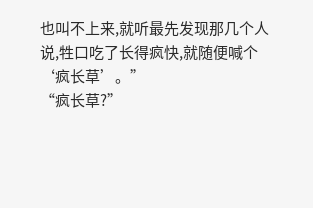也叫不上来,就听最先发现那几个人说,牲口吃了长得疯快,就随便喊个‘疯长草’。”
“疯长草?”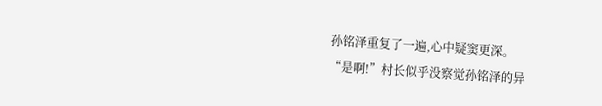孙铭泽重复了一遍,心中疑窦更深。
“是啊!”村长似乎没察觉孙铭泽的异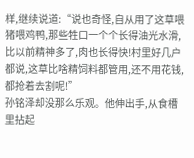样,继续说道:“说也奇怪,自从用了这草喂猪喂鸡鸭,那些牲口一个个长得油光水滑,比以前精神多了,肉也长得快!村里好几户都说,这草比啥精饲料都管用,还不用花钱,都抢着去割呢!”
孙铭泽却没那么乐观。他伸出手,从食槽里拈起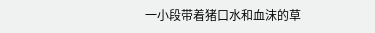一小段带着猪口水和血沫的草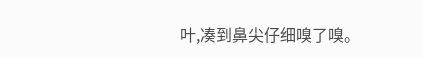叶,凑到鼻尖仔细嗅了嗅。